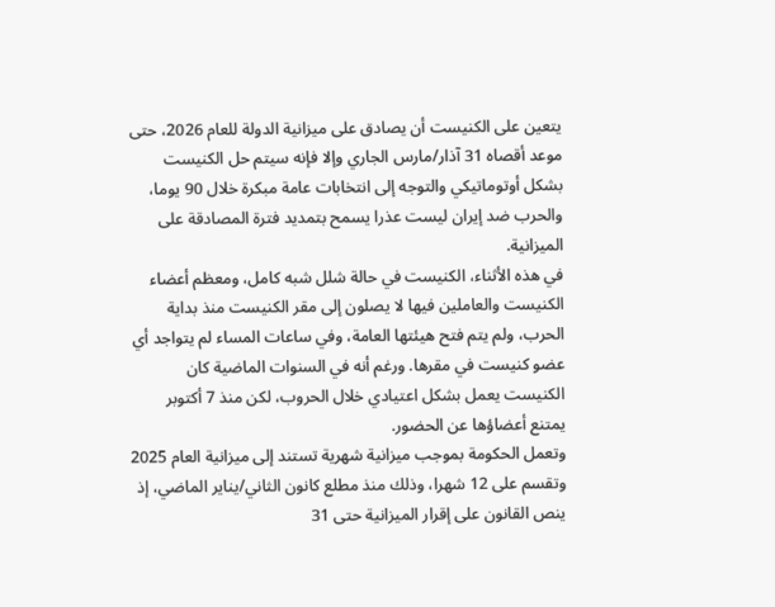يتعين على الكنيست أن يصادق على ميزانية الدولة للعام 2026، حتى موعد أقصاه 31 آذار/مارس الجاري وإلا فإنه سيتم حل الكنيست بشكل أوتوماتيكي والتوجه إلى انتخابات عامة مبكرة خلال 90 يوما، والحرب ضد إيران ليست عذرا يسمح بتمديد فترة المصادقة على الميزانية.
في هذه الأثناء، الكنيست في حالة شلل شبه كامل، ومعظم أعضاء الكنيست والعاملين فيها لا يصلون إلى مقر الكنيست منذ بداية الحرب، ولم يتم فتح هيئتها العامة، وفي ساعات المساء لم يتواجد أي عضو كنيست في مقرها. ورغم أنه في السنوات الماضية كان الكنيست يعمل بشكل اعتيادي خلال الحروب، لكن منذ 7 أكتوبر يمتنع أعضاؤها عن الحضور.
وتعمل الحكومة بموجب ميزانية شهرية تستند إلى ميزانية العام 2025 وتقسم على 12 شهرا، وذلك منذ مطلع كانون الثاني/يناير الماضي، إذ ينص القانون على إقرار الميزانية حتى 31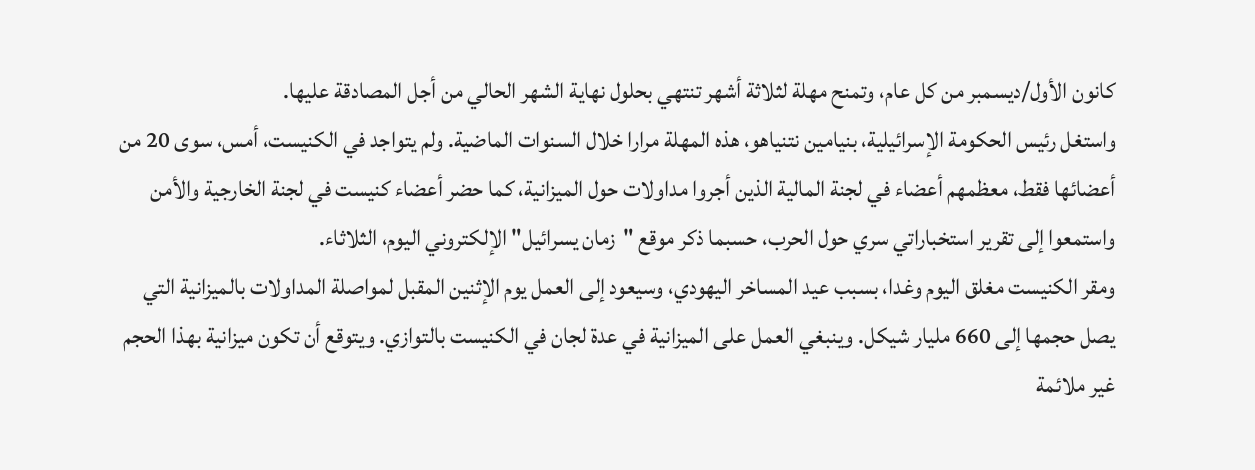كانون الأول/ديسمبر من كل عام، وتمنح مهلة لثلاثة أشهر تنتهي بحلول نهاية الشهر الحالي من أجل المصادقة عليها.
واستغل رئيس الحكومة الإسرائيلية، بنيامين نتنياهو، هذه المهلة مرارا خلال السنوات الماضية. ولم يتواجد في الكنيست، أمس، سوى 20 من أعضائها فقط، معظمهم أعضاء في لجنة المالية الذين أجروا مداولات حول الميزانية، كما حضر أعضاء كنيست في لجنة الخارجية والأمن واستمعوا إلى تقرير استخباراتي سري حول الحرب، حسبما ذكر موقع "زمان يسرائيل" الإلكتروني اليوم، الثلاثاء.
ومقر الكنيست مغلق اليوم وغدا، بسبب عيد المساخر اليهودي، وسيعود إلى العمل يوم الإثنين المقبل لمواصلة المداولات بالميزانية التي يصل حجمها إلى 660 مليار شيكل. وينبغي العمل على الميزانية في عدة لجان في الكنيست بالتوازي. ويتوقع أن تكون ميزانية بهذا الحجم غير ملائمة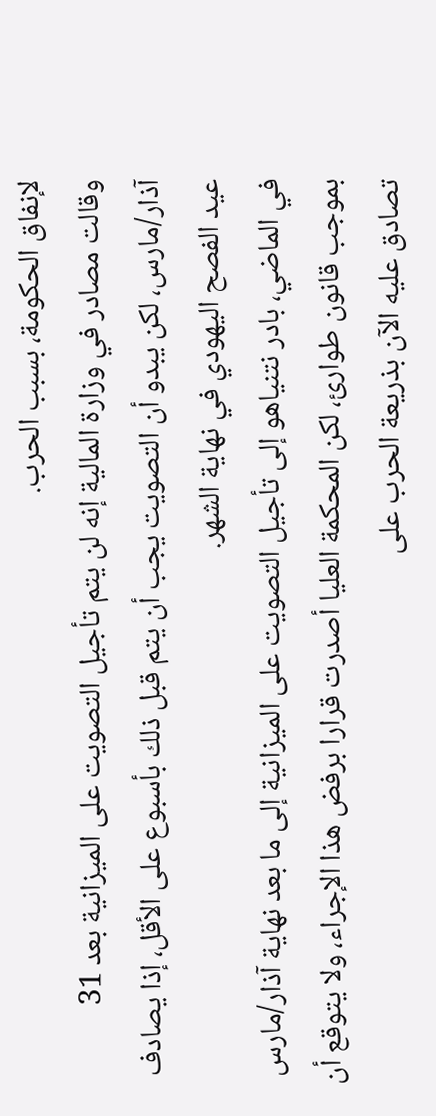لإنفاق الحكومة، بسبب الحرب.
وقالت مصادر في وزارة المالية إنه لن يتم تأجيل التصويت على الميزانية بعد 31 آذار/مارس، لكن يبدو أن التصويت يجب أن يتم قبل ذلك بأسبوع على الأقل، إذا يصادف عيد الفصح اليهودي في نهاية الشهر.
في الماضي، بادر نتنياهو إلى تأجيل التصويت على الميزانية إلى ما بعد نهاية آذار/مارس بموجب قانون طوارئ، لكن المحكمة العليا أصدرت قرارا برفض هذا الإجراء، ولا يتوقع أن تصادق عليه الآن بذريعة الحرب على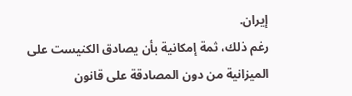إيران.
رغم ذلك، ثمة إمكانية بأن يصادق الكنيست على الميزانية من دون المصادقة على قانون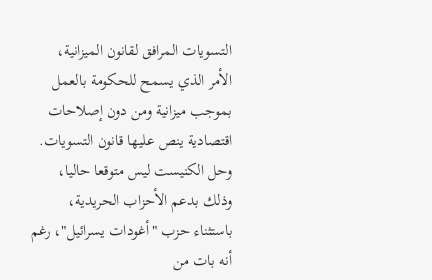التسويات المرافق لقانون الميزانية، الأمر الذي يسمح للحكومة بالعمل بموجب ميزانية ومن دون إصلاحات اقتصادية ينص عليها قانون التسويات.
وحل الكنيست ليس متوقعا حاليا، وذلك بدعم الأحزاب الحريدية، باستثناء حزب "أغودات يسرائيل"، رغم أنه بات من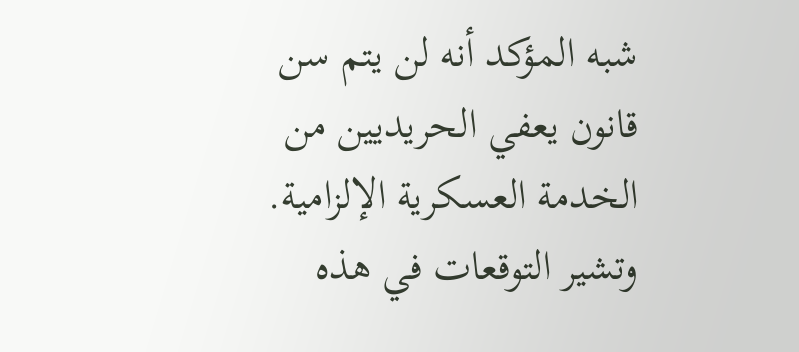شبه المؤكد أنه لن يتم سن قانون يعفي الحريديين من الخدمة العسكرية الإلزامية.
وتشير التوقعات في هذه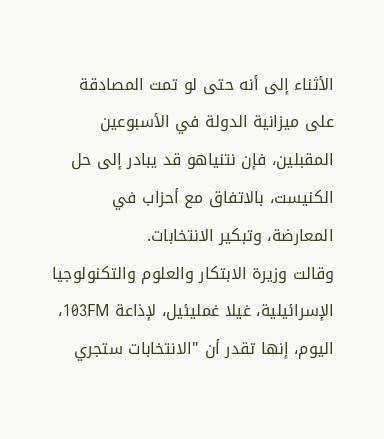الأثناء إلى أنه حتى لو تمت المصادقة على ميزانية الدولة في الأسبوعين المقبلين، فإن نتنياهو قد يبادر إلى حل الكنيست، بالاتفاق مع أحزاب في المعارضة، وتبكير الانتخابات.
وقالت وزيرة الابتكار والعلوم والتكنولوجيا الإسرائيلية، غيلا غمليئيل، لإذاعة 103FM، اليوم، إنها تقدر أن "الانتخابات ستجري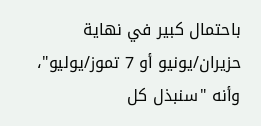باحتمال كبير في نهاية حزيران/يونيو أو 7 تموز/يوليو"، وأنه "سنبذل كل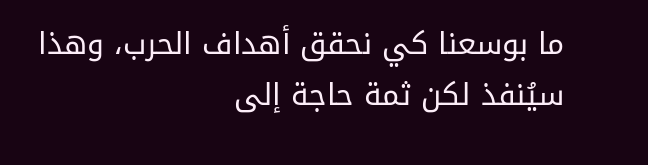ما بوسعنا كي نحقق أهداف الحرب، وهذا سيُنفذ لكن ثمة حاجة إلى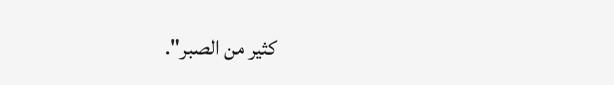كثير من الصبر".